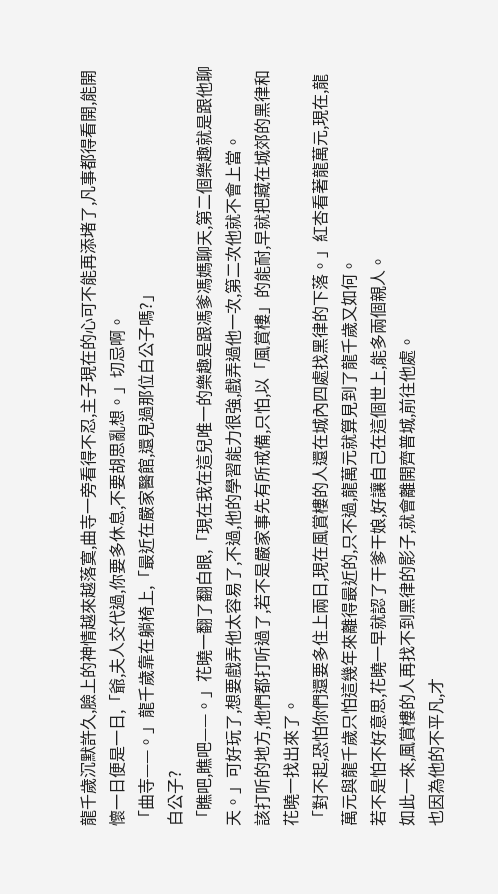龍千歲沉默許久,臉上的神情越來越落寞,曲寺一旁看得不忍,主子現在的心可不能再添堵了,凡事都得看開,能開懷一日便是一日,「爺,夫人交代過,你要多休息,不要胡思亂想。」切忌啊。
「曲寺——。」龍千歲靠在躺椅上,「最近在嚴家醫館,還見過那位白公子嗎?」
白公子?
「瞧吧,瞧吧——。」花曉一翻了翻白眼,「現在我在這兒唯一的樂趣是跟馮爹馮媽聊天,第二個樂趣就是跟他聊天。」可好玩了,想要戲弄他太容易了,不過,他的學習能力很強,戲弄過他一次,第二次他就不會上當。
該打听的地方,他們都打听過了,若不是嚴家事先有所戒備,只怕,以「風賞樓」的能耐,早就把藏在城郊的黑律和花曉一找出來了。
「對不起,恐怕你們還要多住上兩日,現在風賞樓的人還在城內四處找黑律的下落。」紅杏看著龍萬元,現在,龍萬元與龍千歲只怕這幾年來離得最近的,只不過,龍萬元就算見到了龍千歲又如何。
若不是怕不好意思,花曉一早就認了干爹干娘,好讓自己在這個世上,能多兩個親人。
如此一來,風賞樓的人再找不到黑律的影子,就會離開齊普城,前往他處。
也因為他的不平凡,才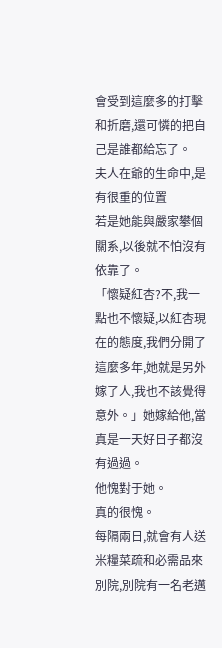會受到這麼多的打擊和折磨,還可憐的把自己是誰都給忘了。
夫人在爺的生命中,是有很重的位置
若是她能與嚴家攀個關系,以後就不怕沒有依靠了。
「懷疑紅杏?不,我一點也不懷疑,以紅杏現在的態度,我們分開了這麼多年,她就是另外嫁了人,我也不該覺得意外。」她嫁給他,當真是一天好日子都沒有過過。
他愧對于她。
真的很愧。
每隔兩日,就會有人送米糧菜疏和必需品來別院,別院有一名老邁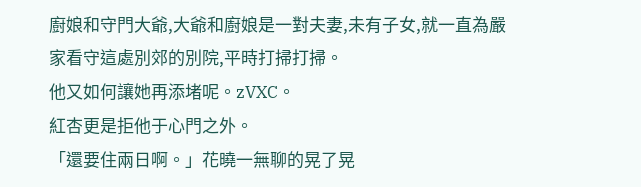廚娘和守門大爺,大爺和廚娘是一對夫妻,未有子女,就一直為嚴家看守這處別郊的別院,平時打掃打掃。
他又如何讓她再添堵呢。zVXC。
紅杏更是拒他于心門之外。
「還要住兩日啊。」花曉一無聊的晃了晃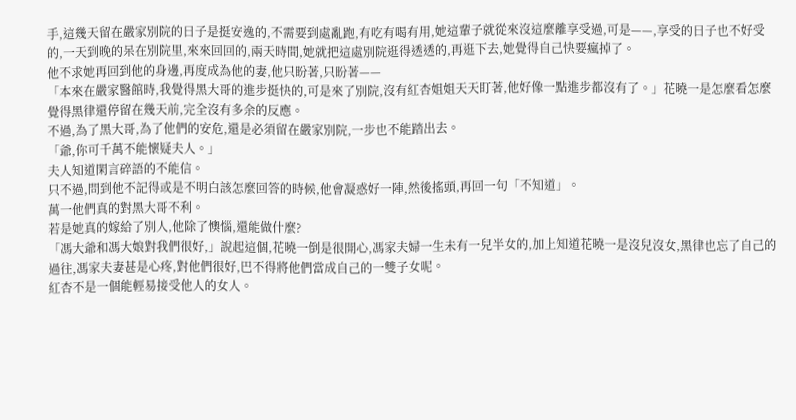手,這幾天留在嚴家別院的日子是挺安逸的,不需要到處亂跑,有吃有喝有用,她這輩子就從來沒這麼離享受過,可是——,享受的日子也不好受的,一天到晚的呆在別院里,來來回回的,兩天時間,她就把這處別院逛得透透的,再逛下去,她覺得自己快要瘋掉了。
他不求她再回到他的身邊,再度成為他的妻,他只盼著,只盼著——
「本來在嚴家醫館時,我覺得黑大哥的進步挺快的,可是來了別院,沒有紅杏姐姐天天盯著,他好像一點進步都沒有了。」花曉一是怎麼看怎麼覺得黑律還停留在幾天前,完全沒有多余的反應。
不過,為了黑大哥,為了他們的安危,還是必須留在嚴家別院,一步也不能踏出去。
「爺,你可千萬不能懷疑夫人。」
夫人知道閑言碎語的不能信。
只不過,問到他不記得或是不明白該怎麼回答的時候,他會凝惑好一陣,然後搖頭,再回一句「不知道」。
萬一他們真的對黑大哥不利。
若是她真的嫁給了別人,他除了懊惱,還能做什麼?
「馮大爺和馮大娘對我們很好,」說起這個,花曉一倒是很開心,馮家夫婦一生未有一兒半女的,加上知道花曉一是沒兒沒女,黑律也忘了自己的過往,馮家夫妻甚是心疼,對他們很好,巴不得將他們當成自己的一雙子女呢。
紅杏不是一個能輕易接受他人的女人。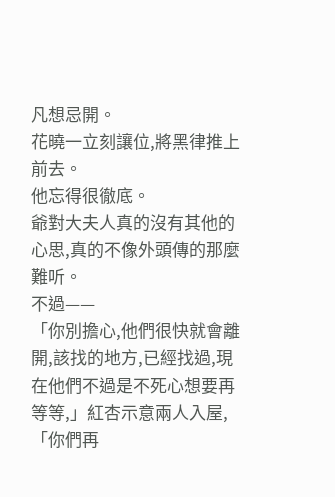凡想忌開。
花曉一立刻讓位,將黑律推上前去。
他忘得很徹底。
爺對大夫人真的沒有其他的心思,真的不像外頭傳的那麼難听。
不過——
「你別擔心,他們很快就會離開,該找的地方,已經找過,現在他們不過是不死心想要再等等,」紅杏示意兩人入屋,「你們再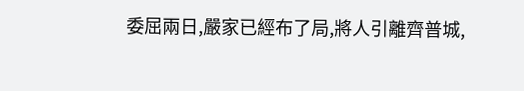委屈兩日,嚴家已經布了局,將人引離齊普城,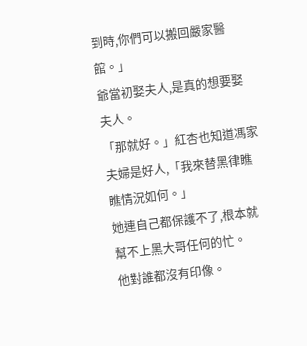到時,你們可以搬回嚴家醫館。」
爺當初娶夫人,是真的想要娶夫人。
「那就好。」紅杏也知道馮家夫婦是好人,「我來替黑律瞧瞧情況如何。」
她連自己都保護不了,根本就幫不上黑大哥任何的忙。
他對誰都沒有印像。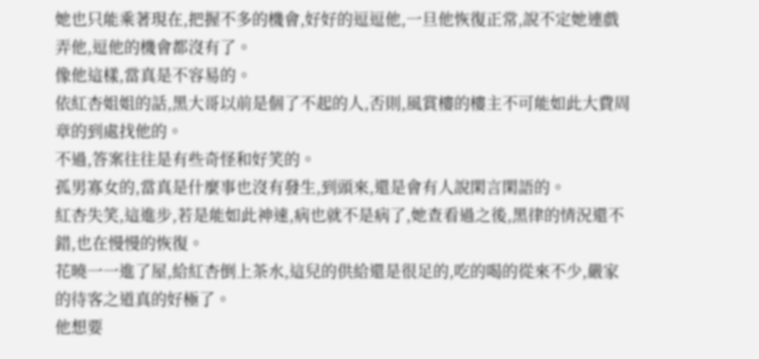她也只能乘著現在,把握不多的機會,好好的逗逗他,一旦他恢復正常,說不定她連戲弄他,逗他的機會都沒有了。
像他這樣,當真是不容易的。
依紅杏姐姐的話,黑大哥以前是個了不起的人,否則,風賞樓的樓主不可能如此大費周章的到處找他的。
不過,答案往往是有些奇怪和好笑的。
孤男寡女的,當真是什麼事也沒有發生,到頭來,還是會有人說閑言閑語的。
紅杏失笑,這進步,若是能如此神速,病也就不是病了,她查看過之後,黑律的情況還不錯,也在慢慢的恢復。
花曉一一進了屋,給紅杏倒上茶水,這兒的供給還是很足的,吃的喝的從來不少,嚴家的待客之道真的好極了。
他想要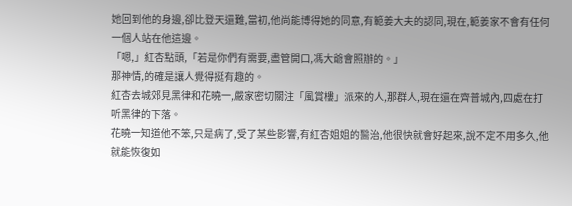她回到他的身邊,卻比登天還難,當初,他尚能博得她的同意,有範姜大夫的認同,現在,範姜家不會有任何一個人站在他這邊。
「嗯,」紅杏點頭,「若是你們有需要,盡管開口,馮大爺會照辦的。」
那神情,的確是讓人覺得挺有趣的。
紅杏去城郊見黑律和花曉一,嚴家密切關注「風賞樓」派來的人,那群人,現在還在齊普城內,四處在打听黑律的下落。
花曉一知道他不笨,只是病了,受了某些影響,有紅杏姐姐的醫治,他很快就會好起來,說不定不用多久,他就能恢復如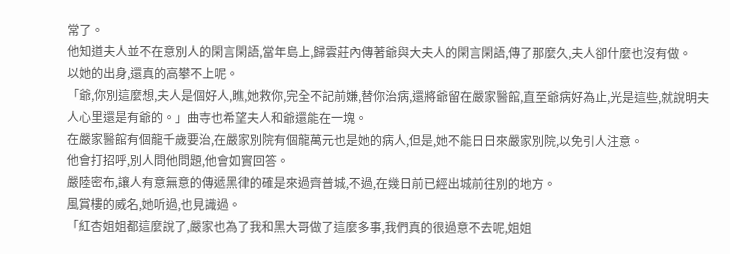常了。
他知道夫人並不在意別人的閑言閑語,當年島上,歸雲莊內傳著爺與大夫人的閑言閑語,傳了那麼久,夫人卻什麼也沒有做。
以她的出身,還真的高攀不上呢。
「爺,你別這麼想,夫人是個好人,瞧,她救你,完全不記前嫌,替你治病,還將爺留在嚴家醫館,直至爺病好為止,光是這些,就說明夫人心里還是有爺的。」曲寺也希望夫人和爺還能在一塊。
在嚴家醫館有個龍千歲要治,在嚴家別院有個龍萬元也是她的病人,但是,她不能日日來嚴家別院,以免引人注意。
他會打招呼,別人問他問題,他會如實回答。
嚴陸密布,讓人有意無意的傳遞黑律的確是來過齊普城,不過,在幾日前已經出城前往別的地方。
風賞樓的威名,她听過,也見識過。
「紅杏姐姐都這麼說了,嚴家也為了我和黑大哥做了這麼多事,我們真的很過意不去呢,姐姐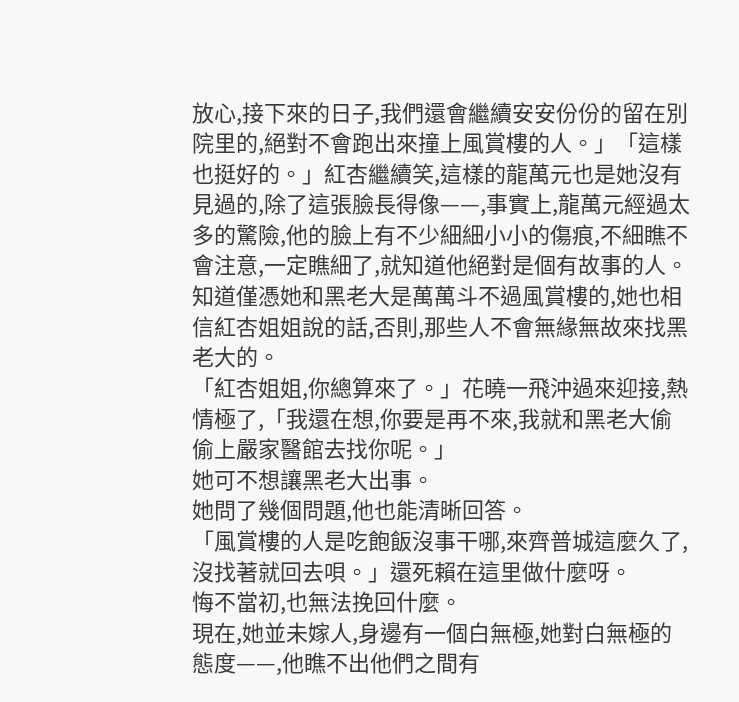放心,接下來的日子,我們還會繼續安安份份的留在別院里的,絕對不會跑出來撞上風賞樓的人。」「這樣也挺好的。」紅杏繼續笑,這樣的龍萬元也是她沒有見過的,除了這張臉長得像——,事實上,龍萬元經過太多的驚險,他的臉上有不少細細小小的傷痕,不細瞧不會注意,一定瞧細了,就知道他絕對是個有故事的人。
知道僅憑她和黑老大是萬萬斗不過風賞樓的,她也相信紅杏姐姐說的話,否則,那些人不會無緣無故來找黑老大的。
「紅杏姐姐,你總算來了。」花曉一飛沖過來迎接,熱情極了,「我還在想,你要是再不來,我就和黑老大偷偷上嚴家醫館去找你呢。」
她可不想讓黑老大出事。
她問了幾個問題,他也能清晰回答。
「風賞樓的人是吃飽飯沒事干哪,來齊普城這麼久了,沒找著就回去唄。」還死賴在這里做什麼呀。
悔不當初,也無法挽回什麼。
現在,她並未嫁人,身邊有一個白無極,她對白無極的態度——,他瞧不出他們之間有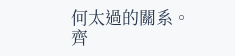何太過的關系。
齊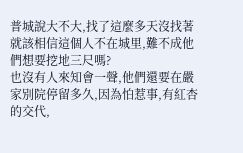普城說大不大,找了這麼多天沒找著就該相信這個人不在城里,難不成他們想要挖地三尺嗎?
也沒有人來知會一聲,他們還要在嚴家別院停留多久,因為怕惹事,有紅杏的交代,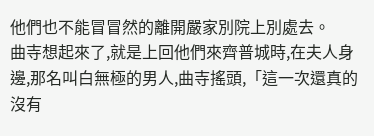他們也不能冒冒然的離開嚴家別院上別處去。
曲寺想起來了,就是上回他們來齊普城時,在夫人身邊,那名叫白無極的男人,曲寺搖頭,「這一次還真的沒有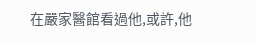在嚴家醫館看過他,或許,他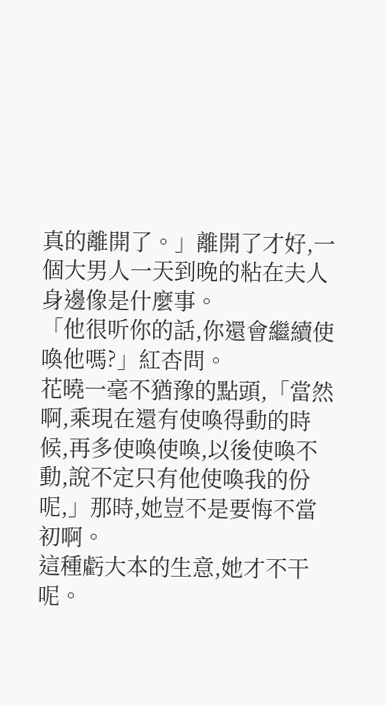真的離開了。」離開了才好,一個大男人一天到晚的粘在夫人身邊像是什麼事。
「他很听你的話,你還會繼續使喚他嗎?」紅杏問。
花曉一毫不猶豫的點頭,「當然啊,乘現在還有使喚得動的時候,再多使喚使喚,以後使喚不動,說不定只有他使喚我的份呢,」那時,她豈不是要悔不當初啊。
這種虧大本的生意,她才不干呢。